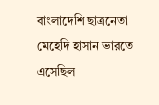বাংলাদেশি ছাত্রনেতা মেহেদি হাসান ভারতে এসেছিল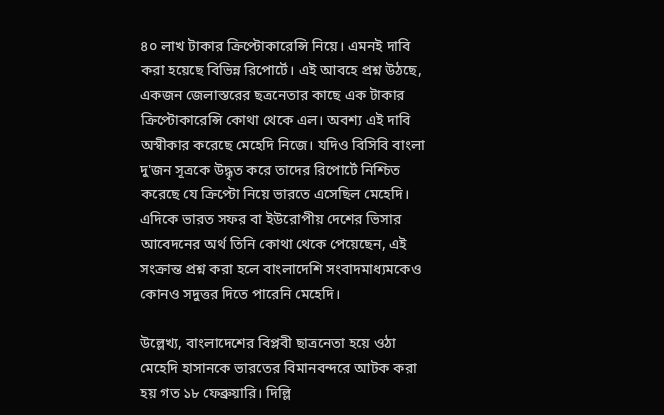৪০ লাখ টাকার ক্রিপ্টোকারেন্সি নিয়ে। এমনই দাবি করা হয়েছে বিভিন্ন রিপোর্টে। এই আবহে প্রশ্ন উঠছে, একজন জেলাস্তরের ছত্রনেতার কাছে এক টাকার ক্রিপ্টোকারেন্সি কোথা থেকে এল। অবশ্য এই দাবি অস্বীকার করেছে মেহেদি নিজে। যদিও বিসিবি বাংলা দু'জন সূত্রকে উদ্ধৃত করে তাদের রিপোর্টে নিশ্চিত করেছে যে ক্রিপ্টো নিয়ে ভারতে এসেছিল মেহেদি। এদিকে ভারত সফর বা ইউরোপীয় দেশের ভিসার আবেদনের অর্থ তিনি কোথা থেকে পেয়েছেন, এই সংক্রান্ত প্রশ্ন করা হলে বাংলাদেশি সংবাদমাধ্যমকেও কোনও সদুত্তর দিতে পারেনি মেহেদি।

উল্লেখ্য, বাংলাদেশের বিপ্লবী ছাত্রনেতা হয়ে ওঠা মেহেদি হাসানকে ভারতের বিমানবন্দরে আটক করা হয় গত ১৮ ফেব্রুয়ারি। দিল্লি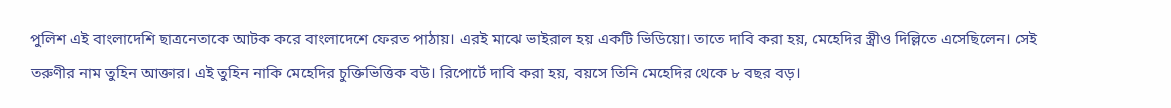পুলিশ এই বাংলাদেশি ছাত্রনেতাকে আটক করে বাংলাদেশে ফেরত পাঠায়। এরই মাঝে ভাইরাল হয় একটি ভিডিয়ো। তাতে দাবি করা হয়, মেহেদির স্ত্রীও দিল্লিতে এসেছিলেন। সেই তরুণীর নাম তুহিন আক্তার। এই তুহিন নাকি মেহেদির চুক্তিভিত্তিক বউ। রিপোর্টে দাবি করা হয়, বয়সে তিনি মেহেদির থেকে ৮ বছর বড়।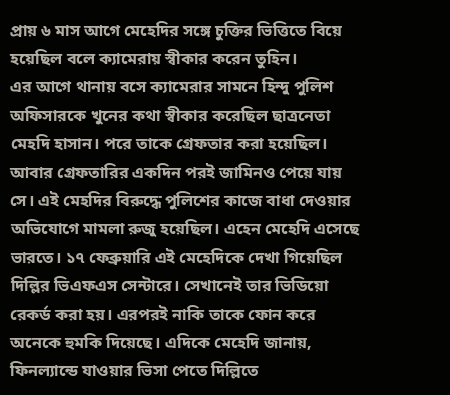প্রায় ৬ মাস আগে মেহেদির সঙ্গে চুক্তির ভিত্তিতে বিয়ে হয়েছিল বলে ক্যামেরায় স্বীকার করেন তুহিন।
এর আগে থানায় বসে ক্যামেরার সামনে হিন্দু পুলিশ অফিসারকে খুনের কথা স্বীকার করেছিল ছাত্রনেতা মেহদি হাসান। পরে তাকে গ্রেফতার করা হয়েছিল। আবার গ্রেফতারির একদিন পরই জামিনও পেয়ে যায় সে। এই মেহদির বিরুদ্ধে পুলিশের কাজে বাধা দেওয়ার অভিযোগে মামলা রুজু হয়েছিল। এহেন মেহেদি এসেছে ভারতে। ১৭ ফেব্রুয়ারি এই মেহেদিকে দেখা গিয়েছিল দিল্লির ভিএফএস সেন্টারে। সেখানেই তার ভিডিয়ো রেকর্ড করা হয়। এরপরই নাকি তাকে ফোন করে অনেকে হুমকি দিয়েছে। এদিকে মেহেদি জানায়, ফিনল্যান্ডে যাওয়ার ভিসা পেতে দিল্লিতে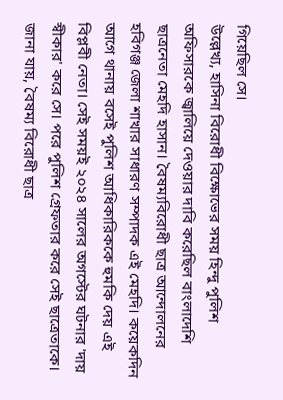গিয়েছিল সে।
উল্লেখ্য, হাসিনা বিরোধী বিক্ষোভের সময় হিন্দু পুলিশ অফিসারকে জ্বালিয়ে দেওয়ার দাবি করেছিল বাংলাদেশি ছাত্রনেতা মেহদি হাসান। বৈষম্যবিরোধী ছাত্র আন্দোলনের হবিগঞ্জ জেলা শাখার সাধারণ সম্পাদক এই মেহদি। কয়েকদিন আগে থানায় বসেই পুলিশ আধিকারিককে হুমকি দেয় এই বিপ্লবী নেতা। সেই সময়ই ২০২৪ সালের অগস্টের ঘটনার 'দায় স্বীকার' করে সে। পরে পুলিশ গ্রেফতার করে সেই ছাত্রেতাকে। জানা যায়, বৈষম্য বিরোধী ছাত্র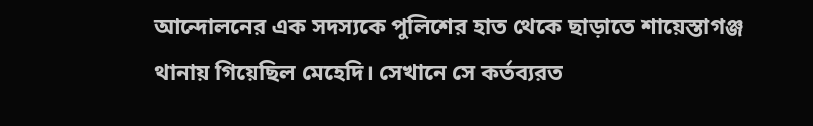আন্দোলনের এক সদস্যকে পুলিশের হাত থেকে ছাড়াতে শায়েস্তাগঞ্জ থানায় গিয়েছিল মেহেদি। সেখানে সে কর্তব্যরত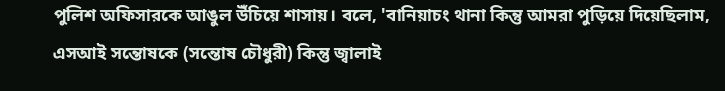পুলিশ অফিসারকে আঙুল উঁচিয়ে শাসায়। বলে, 'বানিয়াচং থানা কিন্তু আমরা পুড়িয়ে দিয়েছিলাম, এসআই সন্তোষকে (সন্তোষ চৌধুরী) কিন্তু জ্বালাই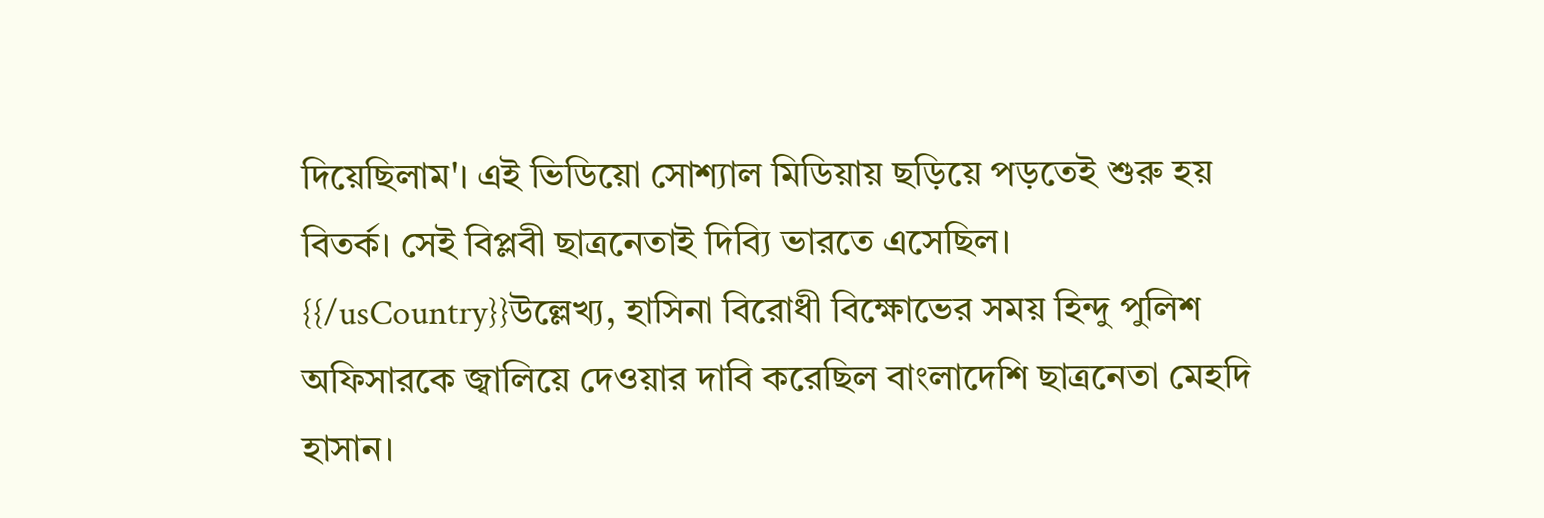দিয়েছিলাম'। এই ভিডিয়ো সোশ্যাল মিডিয়ায় ছড়িয়ে পড়তেই শুরু হয় বিতর্ক। সেই বিপ্লবী ছাত্রনেতাই দিব্যি ভারতে এসেছিল।
{{/usCountry}}উল্লেখ্য, হাসিনা বিরোধী বিক্ষোভের সময় হিন্দু পুলিশ অফিসারকে জ্বালিয়ে দেওয়ার দাবি করেছিল বাংলাদেশি ছাত্রনেতা মেহদি হাসান।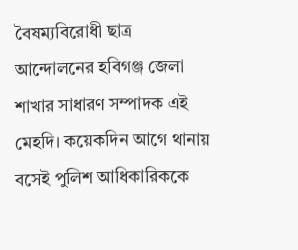বৈষম্যবিরোধী ছাত্র আন্দোলনের হবিগঞ্জ জেলা শাখার সাধারণ সম্পাদক এই মেহদি। কয়েকদিন আগে থানায় বসেই পুলিশ আধিকারিককে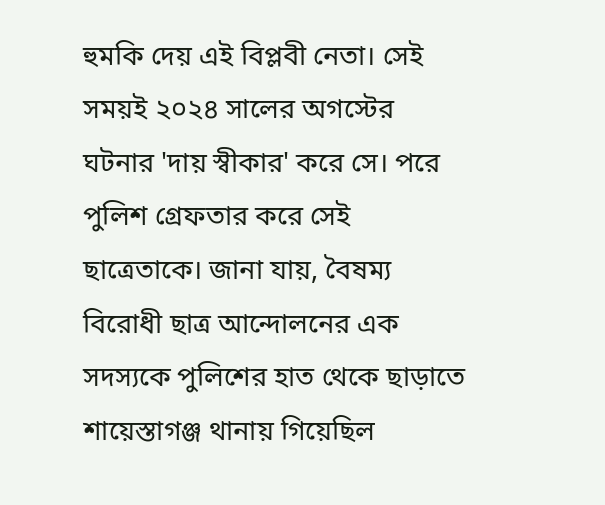হুমকি দেয় এই বিপ্লবী নেতা। সেই সময়ই ২০২৪ সালের অগস্টের ঘটনার 'দায় স্বীকার' করে সে। পরে পুলিশ গ্রেফতার করে সেই ছাত্রেতাকে। জানা যায়, বৈষম্য বিরোধী ছাত্র আন্দোলনের এক সদস্যকে পুলিশের হাত থেকে ছাড়াতে শায়েস্তাগঞ্জ থানায় গিয়েছিল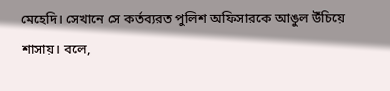মেহেদি। সেখানে সে কর্তব্যরত পুলিশ অফিসারকে আঙুল উঁচিয়ে শাসায়। বলে,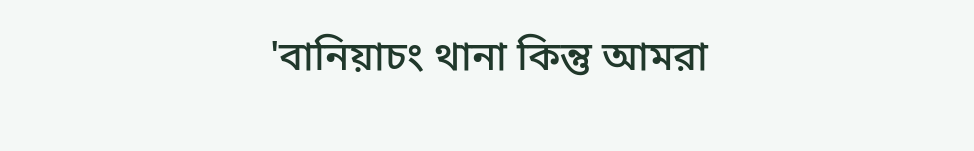'বানিয়াচং থানা কিন্তু আমরা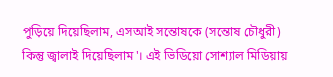পুড়িয়ে দিয়েছিলাম, এসআই সন্তোষকে (সন্তোষ চৌধুরী) কিন্তু জ্বালাই দিয়েছিলাম'। এই ভিডিয়ো সোশ্যাল মিডিয়ায়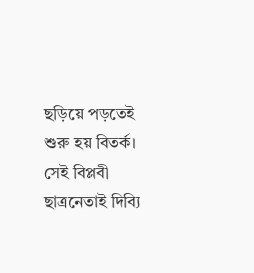ছড়িয়ে পড়তেই শুরু হয় বিতর্ক। সেই বিপ্লবী ছাত্রনেতাই দিব্যি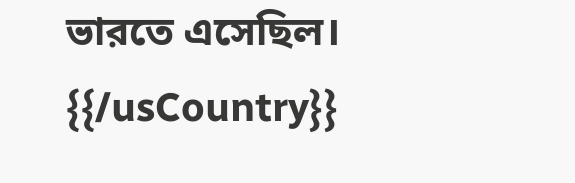ভারতে এসেছিল।
{{/usCountry}}